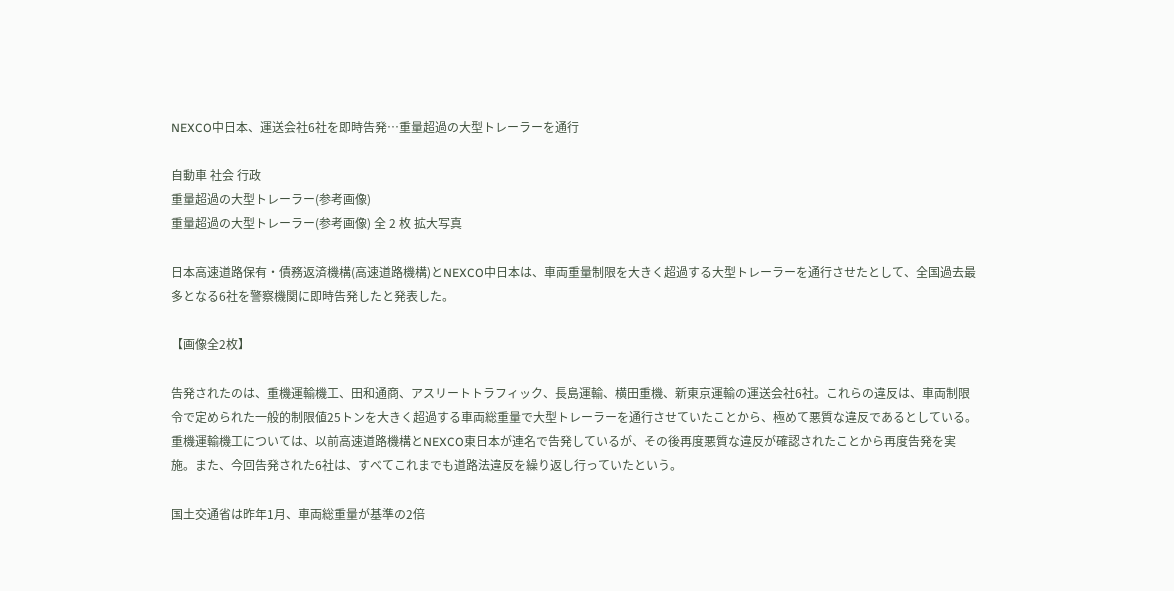NEXCO中日本、運送会社6社を即時告発…重量超過の大型トレーラーを通行

自動車 社会 行政
重量超過の大型トレーラー(参考画像)
重量超過の大型トレーラー(参考画像) 全 2 枚 拡大写真

日本高速道路保有・債務返済機構(高速道路機構)とNEXCO中日本は、車両重量制限を大きく超過する大型トレーラーを通行させたとして、全国過去最多となる6社を警察機関に即時告発したと発表した。

【画像全2枚】

告発されたのは、重機運輸機工、田和通商、アスリートトラフィック、長島運輸、横田重機、新東京運輸の運送会社6社。これらの違反は、車両制限令で定められた一般的制限値25トンを大きく超過する車両総重量で大型トレーラーを通行させていたことから、極めて悪質な違反であるとしている。重機運輸機工については、以前高速道路機構とNEXCO東日本が連名で告発しているが、その後再度悪質な違反が確認されたことから再度告発を実施。また、今回告発された6社は、すべてこれまでも道路法違反を繰り返し行っていたという。

国土交通省は昨年1月、車両総重量が基準の2倍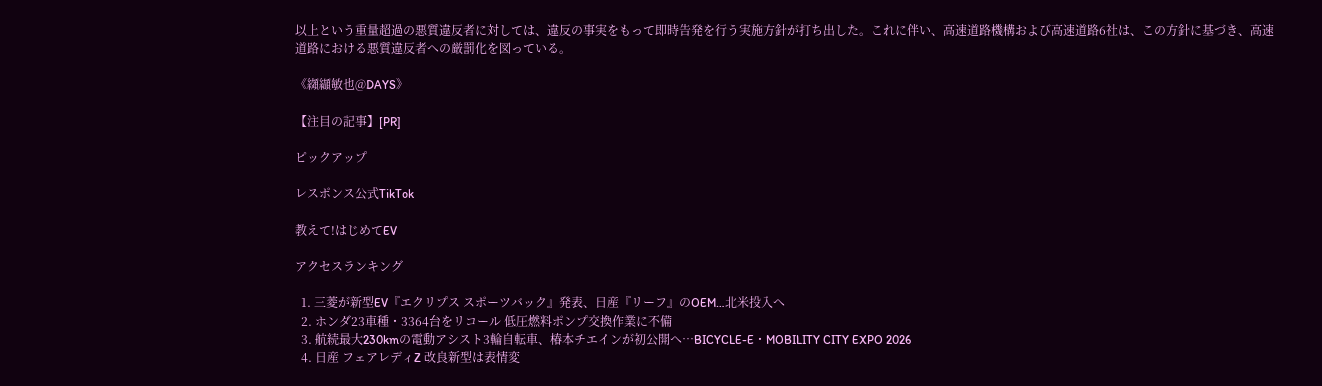以上という重量超過の悪質違反者に対しては、違反の事実をもって即時告発を行う実施方針が打ち出した。これに伴い、高速道路機構および高速道路6社は、この方針に基づき、高速道路における悪質違反者への厳罰化を図っている。

《纐纈敏也@DAYS》

【注目の記事】[PR]

ピックアップ

レスポンス公式TikTok

教えて!はじめてEV

アクセスランキング

  1. 三菱が新型EV『エクリプス スポーツバック』発表、日産『リーフ』のOEM…北米投入へ
  2. ホンダ23車種・3364台をリコール 低圧燃料ポンプ交換作業に不備
  3. 航続最大230kmの電動アシスト3輪自転車、椿本チエインが初公開へ…BICYCLE-E・MOBILITY CITY EXPO 2026
  4. 日産 フェアレディZ 改良新型は表情変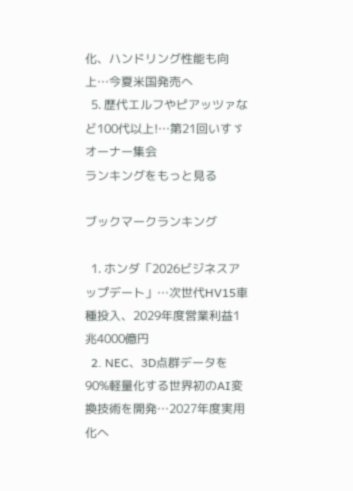化、ハンドリング性能も向上…今夏米国発売へ
  5. 歴代エルフやピアッツァなど100代以上!…第21回いすゞオーナー集会
ランキングをもっと見る

ブックマークランキング

  1. ホンダ「2026ビジネスアップデート」…次世代HV15車種投入、2029年度営業利益1兆4000億円
  2. NEC、3D点群データを90%軽量化する世界初のAI変換技術を開発…2027年度実用化へ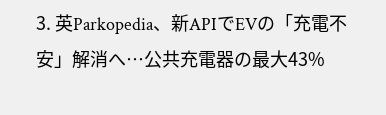3. 英Parkopedia、新APIでEVの「充電不安」解消へ…公共充電器の最大43%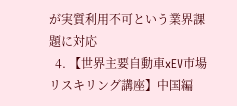が実質利用不可という業界課題に対応
  4. 【世界主要自動車xEV市場 リスキリング講座】中国編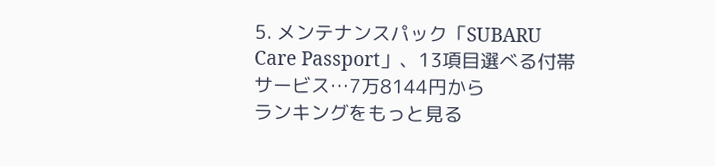5. メンテナンスパック「SUBARU Care Passport」、13項目選べる付帯サービス…7万8144円から
ランキングをもっと見る